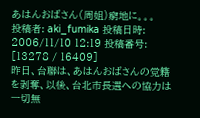あはんおばさん(周姐)窮地に。。。
投稿者: aki_fumika 投稿日時: 2006/11/10 12:19 投稿番号: [13278 / 16409]
昨日、台聯は、あはんおばさんの党籍を剥奪、以後、台北市長選への協力は一切無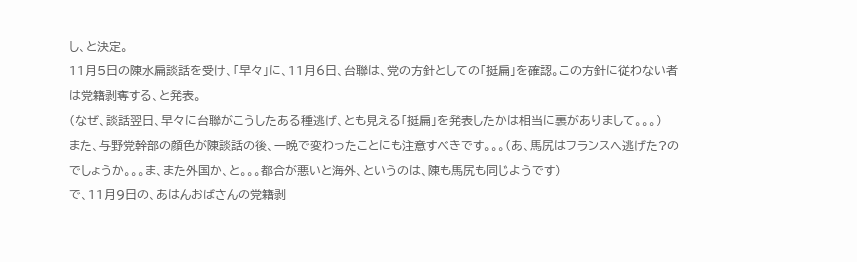し、と決定。
11月5日の陳水扁談話を受け、「早々」に、11月6日、台聯は、党の方針としての「挺扁」を確認。この方針に従わない者は党籍剥奪する、と発表。
(なぜ、談話翌日、早々に台聯がこうしたある種逃げ、とも見える「挺扁」を発表したかは相当に裏がありまして。。。)
また、与野党幹部の顔色が陳談話の後、一晩で変わったことにも注意すべきです。。。(あ、馬尻はフランスへ逃げた?のでしょうか。。。ま、また外国か、と。。。都合が悪いと海外、というのは、陳も馬尻も同じようです)
で、11月9日の、あはんおばさんの党籍剥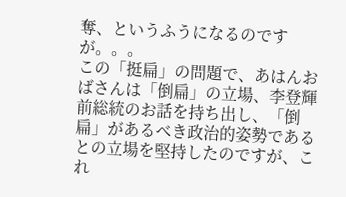奪、というふうになるのですが。。。
この「挺扁」の問題で、あはんおばさんは「倒扁」の立場、李登輝前総統のお話を持ち出し、「倒扁」があるべき政治的姿勢であるとの立場を堅持したのですが、これ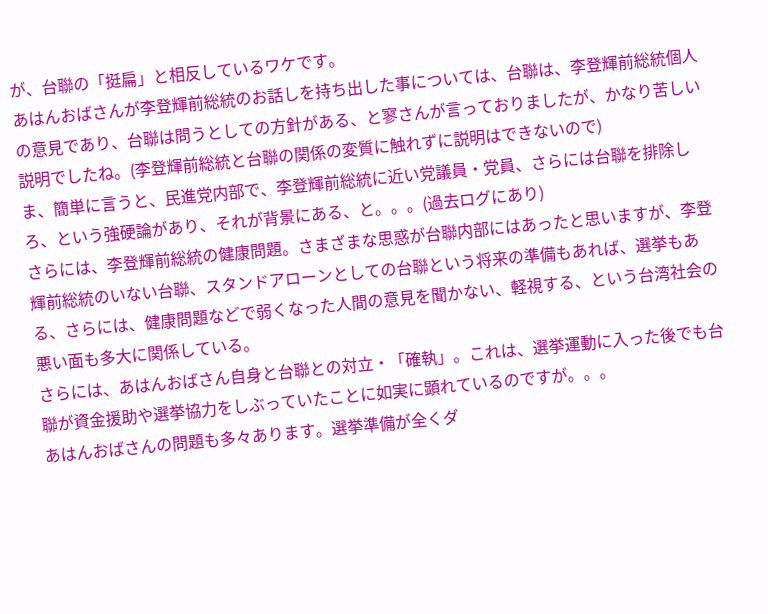が、台聯の「挺扁」と相反しているワケです。
あはんおばさんが李登輝前総統のお話しを持ち出した事については、台聯は、李登輝前総統個人の意見であり、台聯は問うとしての方針がある、と寥さんが言っておりましたが、かなり苦しい説明でしたね。(李登輝前総統と台聯の関係の変質に触れずに説明はできないので)
ま、簡単に言うと、民進党内部で、李登輝前総統に近い党議員・党員、さらには台聯を排除しろ、という強硬論があり、それが背景にある、と。。。(過去ログにあり)
さらには、李登輝前総統の健康問題。さまざまな思惑が台聯内部にはあったと思いますが、李登輝前総統のいない台聯、スタンドアローンとしての台聯という将来の準備もあれば、選挙もある、さらには、健康問題などで弱くなった人間の意見を聞かない、軽視する、という台湾社会の悪い面も多大に関係している。
さらには、あはんおばさん自身と台聯との対立・「確執」。これは、選挙運動に入った後でも台聯が資金援助や選挙協力をしぶっていたことに如実に顕れているのですが。。。
あはんおばさんの問題も多々あります。選挙準備が全くダ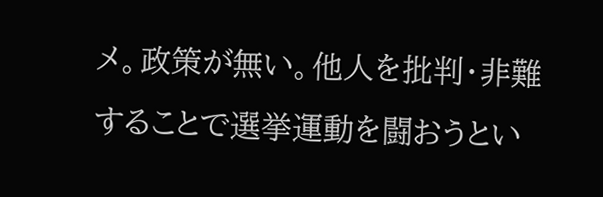メ。政策が無い。他人を批判・非難することで選挙運動を闘おうとい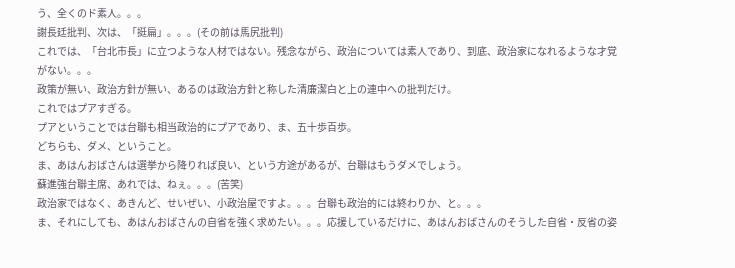う、全くのド素人。。。
謝長廷批判、次は、「挺扁」。。。(その前は馬尻批判)
これでは、「台北市長」に立つような人材ではない。残念ながら、政治については素人であり、到底、政治家になれるような才覚がない。。。
政策が無い、政治方針が無い、あるのは政治方針と称した清廉潔白と上の連中への批判だけ。
これではプアすぎる。
プアということでは台聯も相当政治的にプアであり、ま、五十歩百歩。
どちらも、ダメ、ということ。
ま、あはんおばさんは選挙から降りれば良い、という方途があるが、台聯はもうダメでしょう。
蘇進強台聯主席、あれでは、ねぇ。。。(苦笑)
政治家ではなく、あきんど、せいぜい、小政治屋ですよ。。。台聯も政治的には終わりか、と。。。
ま、それにしても、あはんおばさんの自省を強く求めたい。。。応援しているだけに、あはんおばさんのそうした自省・反省の姿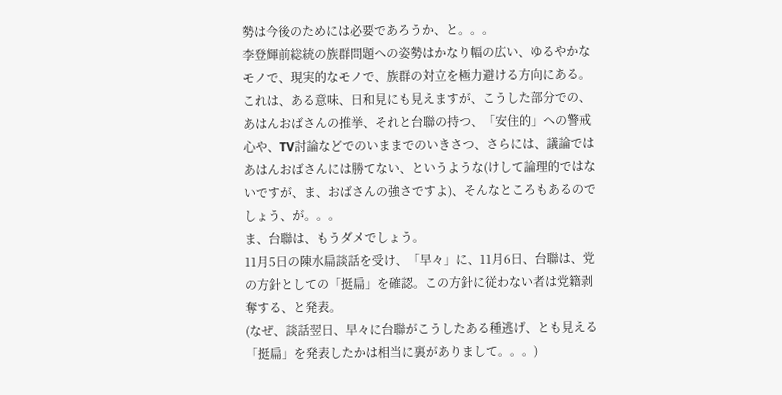勢は今後のためには必要であろうか、と。。。
李登輝前総統の族群問題への姿勢はかなり幅の広い、ゆるやかなモノで、現実的なモノで、族群の対立を極力避ける方向にある。これは、ある意味、日和見にも見えますが、こうした部分での、あはんおばさんの推挙、それと台聯の持つ、「安住的」への警戒心や、TV討論などでのいままでのいきさつ、さらには、議論ではあはんおばさんには勝てない、というような(けして論理的ではないですが、ま、おばさんの強さですよ)、そんなところもあるのでしょう、が。。。
ま、台聯は、もうダメでしょう。
11月5日の陳水扁談話を受け、「早々」に、11月6日、台聯は、党の方針としての「挺扁」を確認。この方針に従わない者は党籍剥奪する、と発表。
(なぜ、談話翌日、早々に台聯がこうしたある種逃げ、とも見える「挺扁」を発表したかは相当に裏がありまして。。。)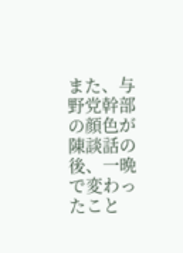また、与野党幹部の顔色が陳談話の後、一晩で変わったこと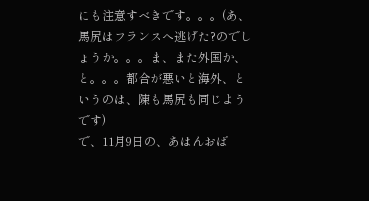にも注意すべきです。。。(あ、馬尻はフランスへ逃げた?のでしょうか。。。ま、また外国か、と。。。都合が悪いと海外、というのは、陳も馬尻も同じようです)
で、11月9日の、あはんおば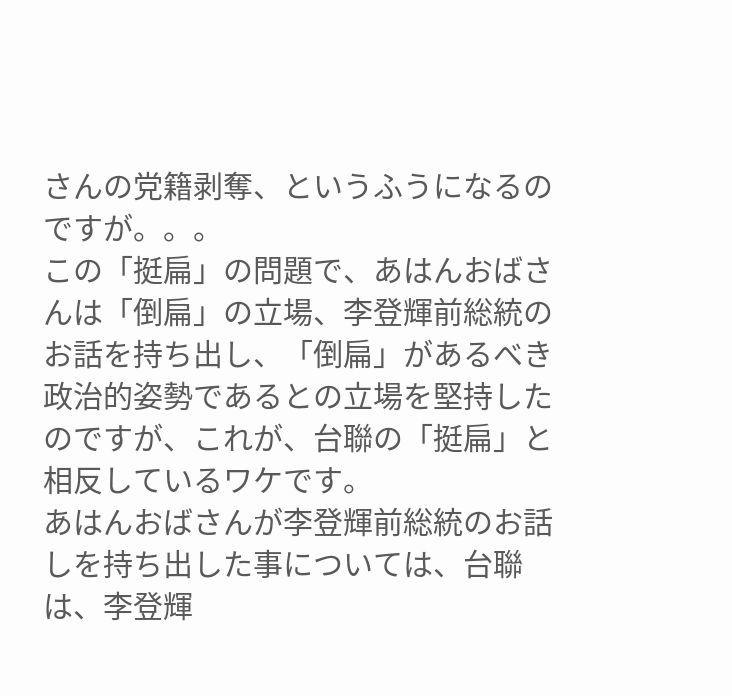さんの党籍剥奪、というふうになるのですが。。。
この「挺扁」の問題で、あはんおばさんは「倒扁」の立場、李登輝前総統のお話を持ち出し、「倒扁」があるべき政治的姿勢であるとの立場を堅持したのですが、これが、台聯の「挺扁」と相反しているワケです。
あはんおばさんが李登輝前総統のお話しを持ち出した事については、台聯は、李登輝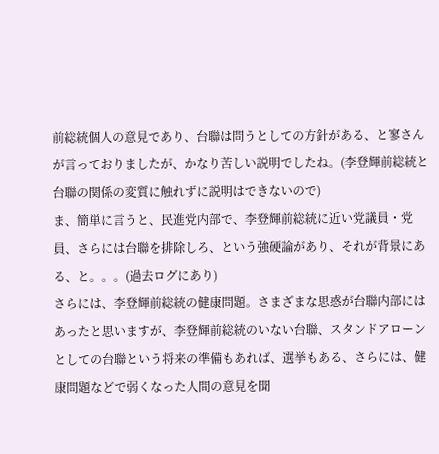前総統個人の意見であり、台聯は問うとしての方針がある、と寥さんが言っておりましたが、かなり苦しい説明でしたね。(李登輝前総統と台聯の関係の変質に触れずに説明はできないので)
ま、簡単に言うと、民進党内部で、李登輝前総統に近い党議員・党員、さらには台聯を排除しろ、という強硬論があり、それが背景にある、と。。。(過去ログにあり)
さらには、李登輝前総統の健康問題。さまざまな思惑が台聯内部にはあったと思いますが、李登輝前総統のいない台聯、スタンドアローンとしての台聯という将来の準備もあれば、選挙もある、さらには、健康問題などで弱くなった人間の意見を聞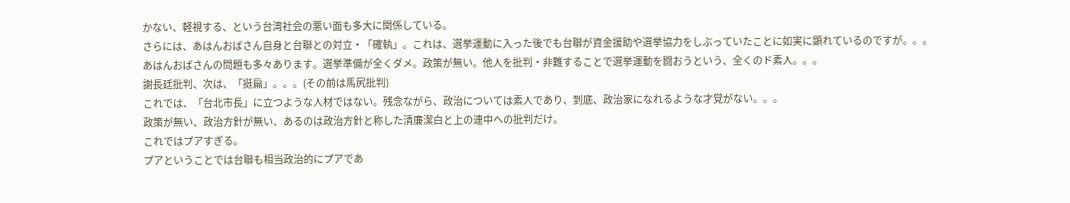かない、軽視する、という台湾社会の悪い面も多大に関係している。
さらには、あはんおばさん自身と台聯との対立・「確執」。これは、選挙運動に入った後でも台聯が資金援助や選挙協力をしぶっていたことに如実に顕れているのですが。。。
あはんおばさんの問題も多々あります。選挙準備が全くダメ。政策が無い。他人を批判・非難することで選挙運動を闘おうという、全くのド素人。。。
謝長廷批判、次は、「挺扁」。。。(その前は馬尻批判)
これでは、「台北市長」に立つような人材ではない。残念ながら、政治については素人であり、到底、政治家になれるような才覚がない。。。
政策が無い、政治方針が無い、あるのは政治方針と称した清廉潔白と上の連中への批判だけ。
これではプアすぎる。
プアということでは台聯も相当政治的にプアであ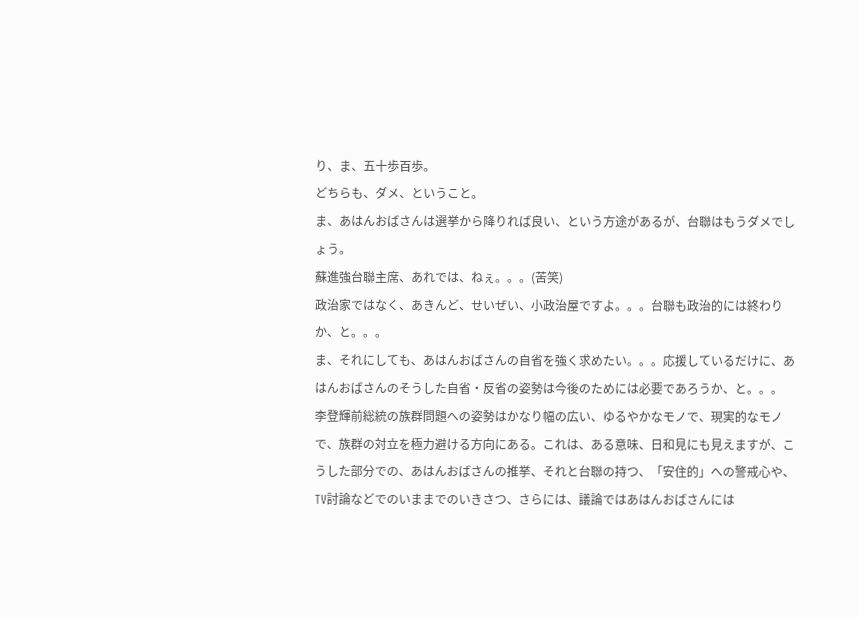り、ま、五十歩百歩。
どちらも、ダメ、ということ。
ま、あはんおばさんは選挙から降りれば良い、という方途があるが、台聯はもうダメでしょう。
蘇進強台聯主席、あれでは、ねぇ。。。(苦笑)
政治家ではなく、あきんど、せいぜい、小政治屋ですよ。。。台聯も政治的には終わりか、と。。。
ま、それにしても、あはんおばさんの自省を強く求めたい。。。応援しているだけに、あはんおばさんのそうした自省・反省の姿勢は今後のためには必要であろうか、と。。。
李登輝前総統の族群問題への姿勢はかなり幅の広い、ゆるやかなモノで、現実的なモノで、族群の対立を極力避ける方向にある。これは、ある意味、日和見にも見えますが、こうした部分での、あはんおばさんの推挙、それと台聯の持つ、「安住的」への警戒心や、TV討論などでのいままでのいきさつ、さらには、議論ではあはんおばさんには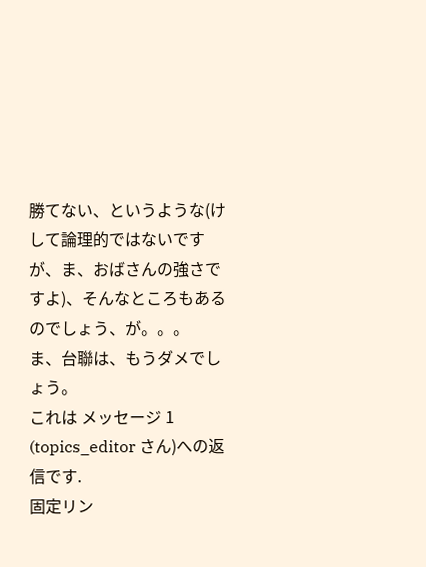勝てない、というような(けして論理的ではないですが、ま、おばさんの強さですよ)、そんなところもあるのでしょう、が。。。
ま、台聯は、もうダメでしょう。
これは メッセージ 1 (topics_editor さん)への返信です.
固定リン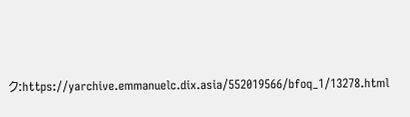ク:https://yarchive.emmanuelc.dix.asia/552019566/bfoq_1/13278.html